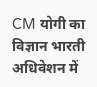CM योगी का विज्ञान भारती अधिवेशन में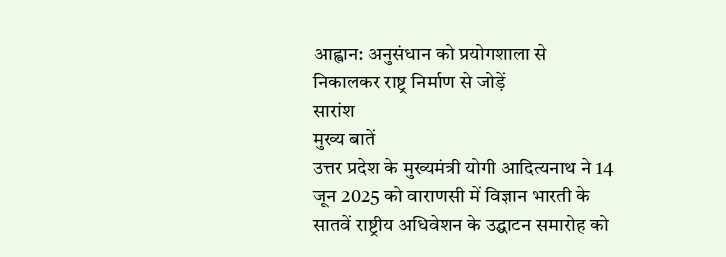आह्वान: अनुसंधान को प्रयोगशाला से निकालकर राष्ट्र निर्माण से जोड़ें
सारांश
मुख्य बातें
उत्तर प्रदेश के मुख्यमंत्री योगी आदित्यनाथ ने 14 जून 2025 को वाराणसी में विज्ञान भारती के सातवें राष्ट्रीय अधिवेशन के उद्घाटन समारोह को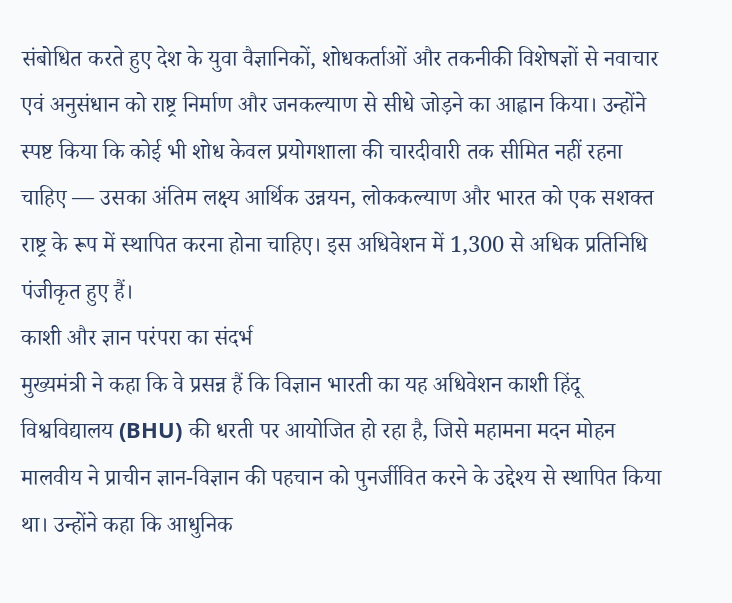संबोधित करते हुए देश के युवा वैज्ञानिकों, शोधकर्ताओं और तकनीकी विशेषज्ञों से नवाचार एवं अनुसंधान को राष्ट्र निर्माण और जनकल्याण से सीधे जोड़ने का आह्वान किया। उन्होंने स्पष्ट किया कि कोई भी शोध केवल प्रयोगशाला की चारदीवारी तक सीमित नहीं रहना चाहिए — उसका अंतिम लक्ष्य आर्थिक उन्नयन, लोककल्याण और भारत को एक सशक्त राष्ट्र के रूप में स्थापित करना होना चाहिए। इस अधिवेशन में 1,300 से अधिक प्रतिनिधि पंजीकृत हुए हैं।
काशी और ज्ञान परंपरा का संदर्भ
मुख्यमंत्री ने कहा कि वे प्रसन्न हैं कि विज्ञान भारती का यह अधिवेशन काशी हिंदू विश्वविद्यालय (BHU) की धरती पर आयोजित हो रहा है, जिसे महामना मदन मोहन मालवीय ने प्राचीन ज्ञान-विज्ञान की पहचान को पुनर्जीवित करने के उद्देश्य से स्थापित किया था। उन्होंने कहा कि आधुनिक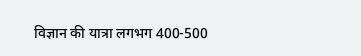विज्ञान की यात्रा लगभग 400-500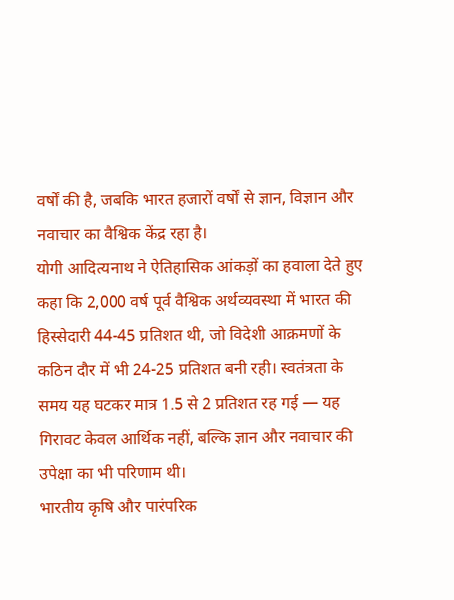वर्षों की है, जबकि भारत हजारों वर्षों से ज्ञान, विज्ञान और नवाचार का वैश्विक केंद्र रहा है।
योगी आदित्यनाथ ने ऐतिहासिक आंकड़ों का हवाला देते हुए कहा कि 2,000 वर्ष पूर्व वैश्विक अर्थव्यवस्था में भारत की हिस्सेदारी 44-45 प्रतिशत थी, जो विदेशी आक्रमणों के कठिन दौर में भी 24-25 प्रतिशत बनी रही। स्वतंत्रता के समय यह घटकर मात्र 1.5 से 2 प्रतिशत रह गई — यह गिरावट केवल आर्थिक नहीं, बल्कि ज्ञान और नवाचार की उपेक्षा का भी परिणाम थी।
भारतीय कृषि और पारंपरिक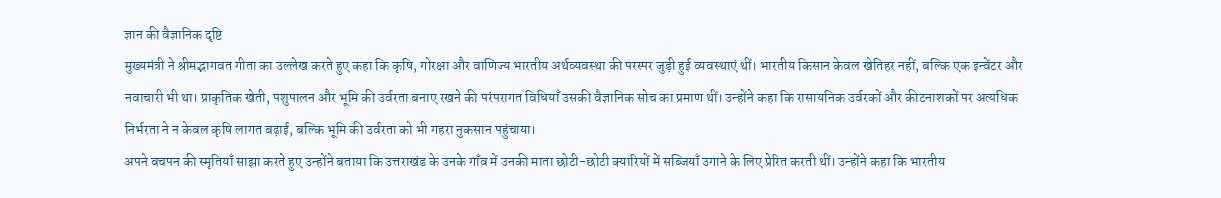ज्ञान की वैज्ञानिक दृष्टि
मुख्यमंत्री ने श्रीमद्भागवत गीता का उल्लेख करते हुए कहा कि कृषि, गोरक्षा और वाणिज्य भारतीय अर्थव्यवस्था की परस्पर जुड़ी हुई व्यवस्थाएं थीं। भारतीय किसान केवल खेतिहर नहीं, बल्कि एक इन्वेंटर और नवाचारी भी था। प्राकृतिक खेती, पशुपालन और भूमि की उर्वरता बनाए रखने की परंपरागत विधियाँ उसकी वैज्ञानिक सोच का प्रमाण थीं। उन्होंने कहा कि रासायनिक उर्वरकों और कीटनाशकों पर अत्यधिक निर्भरता ने न केवल कृषि लागत बढ़ाई, बल्कि भूमि की उर्वरता को भी गहरा नुकसान पहुंचाया।
अपने बचपन की स्मृतियाँ साझा करते हुए उन्होंने बताया कि उत्तराखंड के उनके गाँव में उनकी माता छोटी-छोटी क्यारियों में सब्जियाँ उगाने के लिए प्रेरित करती थीं। उन्होंने कहा कि भारतीय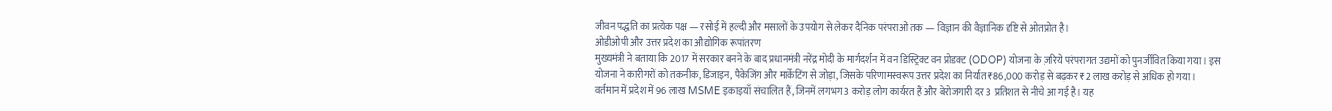जीवन पद्धति का प्रत्येक पक्ष — रसोई में हल्दी और मसालों के उपयोग से लेकर दैनिक परंपराओं तक — विज्ञान की वैज्ञानिक दृष्टि से ओतप्रोत है।
ओडीओपी और उत्तर प्रदेश का औद्योगिक रूपांतरण
मुख्यमंत्री ने बताया कि 2017 में सरकार बनने के बाद प्रधानमंत्री नरेंद्र मोदी के मार्गदर्शन में वन डिस्ट्रिक्ट वन प्रोडक्ट (ODOP) योजना के ज़रिये परंपरागत उद्यमों को पुनर्जीवित किया गया। इस योजना ने कारीगरों को तकनीक, डिजाइन, पैकेजिंग और मार्केटिंग से जोड़ा, जिसके परिणामस्वरूप उत्तर प्रदेश का निर्यात ₹86,000 करोड़ से बढ़कर ₹2 लाख करोड़ से अधिक हो गया।
वर्तमान में प्रदेश में 96 लाख MSME इकाइयाँ संचालित हैं, जिनमें लगभग 3 करोड़ लोग कार्यरत हैं और बेरोजगारी दर 3 प्रतिशत से नीचे आ गई है। यह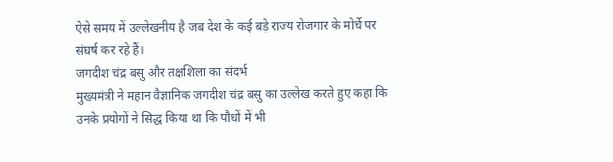ऐसे समय में उल्लेखनीय है जब देश के कई बड़े राज्य रोजगार के मोर्चे पर संघर्ष कर रहे हैं।
जगदीश चंद्र बसु और तक्षशिला का संदर्भ
मुख्यमंत्री ने महान वैज्ञानिक जगदीश चंद्र बसु का उल्लेख करते हुए कहा कि उनके प्रयोगों ने सिद्ध किया था कि पौधों में भी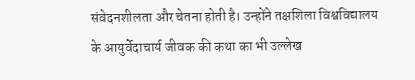संवेदनशीलता और चेतना होती है। उन्होंने तक्षशिला विश्वविद्यालय के आयुर्वेदाचार्य जीवक की कथा का भी उल्लेख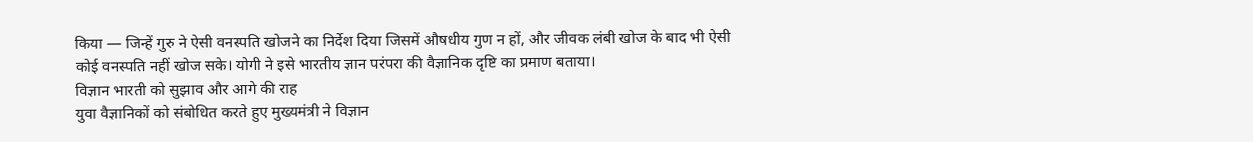किया — जिन्हें गुरु ने ऐसी वनस्पति खोजने का निर्देश दिया जिसमें औषधीय गुण न हों, और जीवक लंबी खोज के बाद भी ऐसी कोई वनस्पति नहीं खोज सके। योगी ने इसे भारतीय ज्ञान परंपरा की वैज्ञानिक दृष्टि का प्रमाण बताया।
विज्ञान भारती को सुझाव और आगे की राह
युवा वैज्ञानिकों को संबोधित करते हुए मुख्यमंत्री ने विज्ञान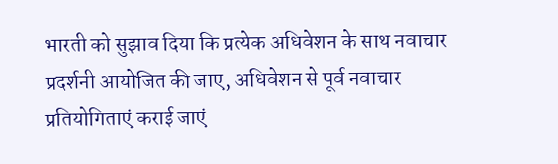भारती को सुझाव दिया कि प्रत्येक अधिवेशन के साथ नवाचार प्रदर्शनी आयोजित की जाए, अधिवेशन से पूर्व नवाचार प्रतियोगिताएं कराई जाएं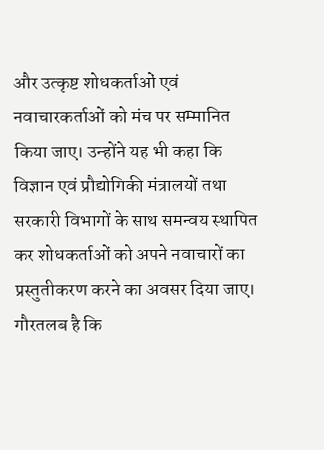और उत्कृष्ट शोधकर्ताओं एवं नवाचारकर्ताओं को मंच पर सम्मानित किया जाए। उन्होंने यह भी कहा कि विज्ञान एवं प्रौद्योगिकी मंत्रालयों तथा सरकारी विभागों के साथ समन्वय स्थापित कर शोधकर्ताओं को अपने नवाचारों का प्रस्तुतीकरण करने का अवसर दिया जाए। गौरतलब है कि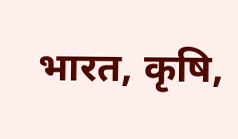भारत, कृषि,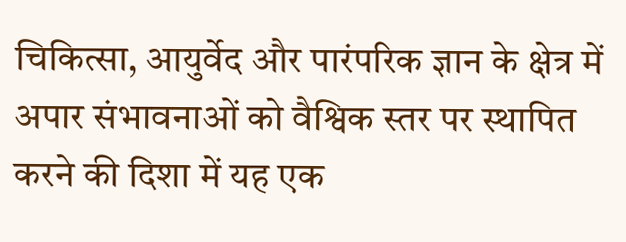चिकित्सा, आयुर्वेद और पारंपरिक ज्ञान के क्षेत्र में अपार संभावनाओं को वैश्विक स्तर पर स्थापित करने की दिशा में यह एक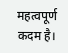महत्वपूर्ण कदम है।